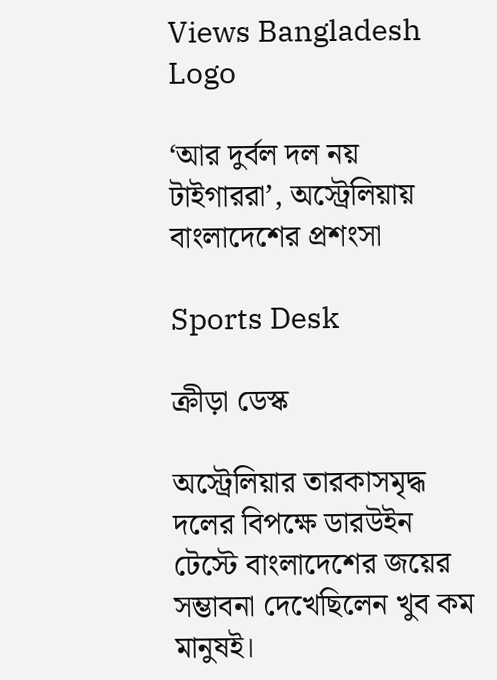Views Bangladesh Logo

‘আর দুর্বল দল নয় টাইগাররা’, অস্ট্রেলিয়ায় বাংলাদেশের প্রশংসা

Sports Desk

ক্রীড়া ডেস্ক

অস্ট্রেলিয়ার তারকাসমৃদ্ধ দলের বিপক্ষে ডারউইন টেস্টে বাংলাদেশের জয়ের সম্ভাবনা দেখেছিলেন খুব কম মানুষই।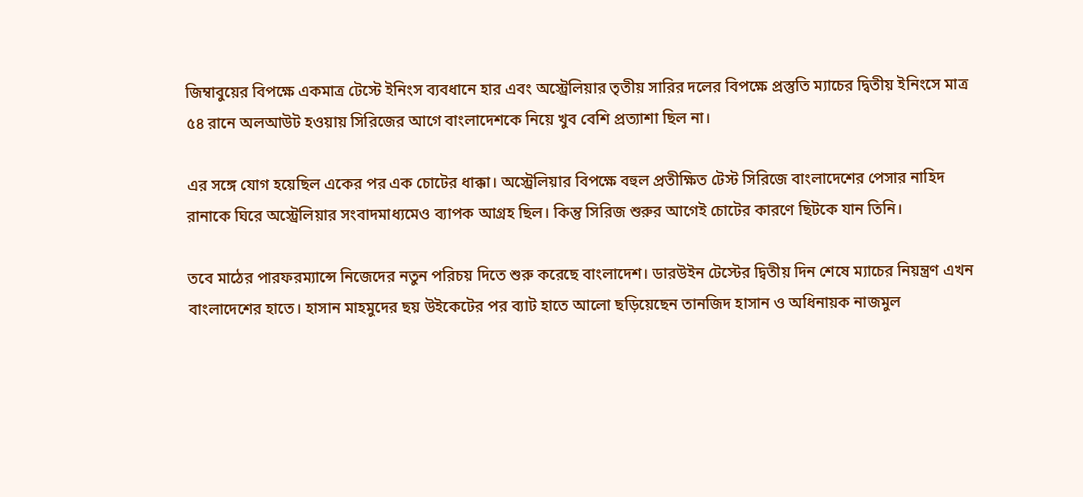জিম্বাবুয়ের বিপক্ষে একমাত্র টেস্টে ইনিংস ব্যবধানে হার এবং অস্ট্রেলিয়ার তৃতীয় সারির দলের বিপক্ষে প্রস্তুতি ম্যাচের দ্বিতীয় ইনিংসে মাত্র ৫৪ রানে অলআউট হওয়ায় সিরিজের আগে বাংলাদেশকে নিয়ে খুব বেশি প্রত্যাশা ছিল না।

এর সঙ্গে যোগ হয়েছিল একের পর এক চোটের ধাক্কা। অস্ট্রেলিয়ার বিপক্ষে বহুল প্রতীক্ষিত টেস্ট সিরিজে বাংলাদেশের পেসার নাহিদ রানাকে ঘিরে অস্ট্রেলিয়ার সংবাদমাধ্যমেও ব্যাপক আগ্রহ ছিল। কিন্তু সিরিজ শুরুর আগেই চোটের কারণে ছিটকে যান তিনি।

তবে মাঠের পারফরম্যান্সে নিজেদের নতুন পরিচয় দিতে শুরু করেছে বাংলাদেশ। ডারউইন টেস্টের দ্বিতীয় দিন শেষে ম্যাচের নিয়ন্ত্রণ এখন বাংলাদেশের হাতে। হাসান মাহমুদের ছয় উইকেটের পর ব্যাট হাতে আলো ছড়িয়েছেন তানজিদ হাসান ও অধিনায়ক নাজমুল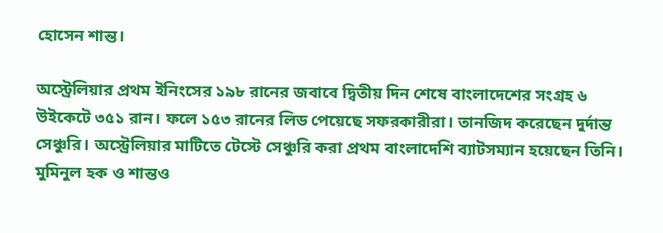হোসেন শান্ত।

অস্ট্রেলিয়ার প্রথম ইনিংসের ১৯৮ রানের জবাবে দ্বিতীয় দিন শেষে বাংলাদেশের সংগ্রহ ৬ উইকেটে ৩৫১ রান। ফলে ১৫৩ রানের লিড পেয়েছে সফরকারীরা। তানজিদ করেছেন দুর্দান্ত সেঞ্চুরি। অস্ট্রেলিয়ার মাটিতে টেস্টে সেঞ্চুরি করা প্রথম বাংলাদেশি ব্যাটসম্যান হয়েছেন তিনি। মুমিনুল হক ও শান্তও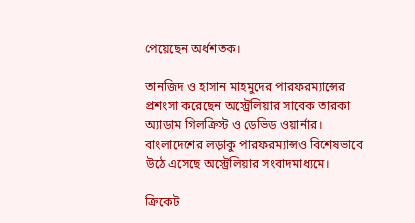পেয়েছেন অর্ধশতক।

তানজিদ ও হাসান মাহমুদের পারফরম্যান্সের প্রশংসা করেছেন অস্ট্রেলিয়ার সাবেক তারকা অ্যাডাম গিলক্রিস্ট ও ডেভিড ওয়ার্নার। বাংলাদেশের লড়াকু পারফরম্যান্সও বিশেষভাবে উঠে এসেছে অস্ট্রেলিয়ার সংবাদমাধ্যমে।

ক্রিকেট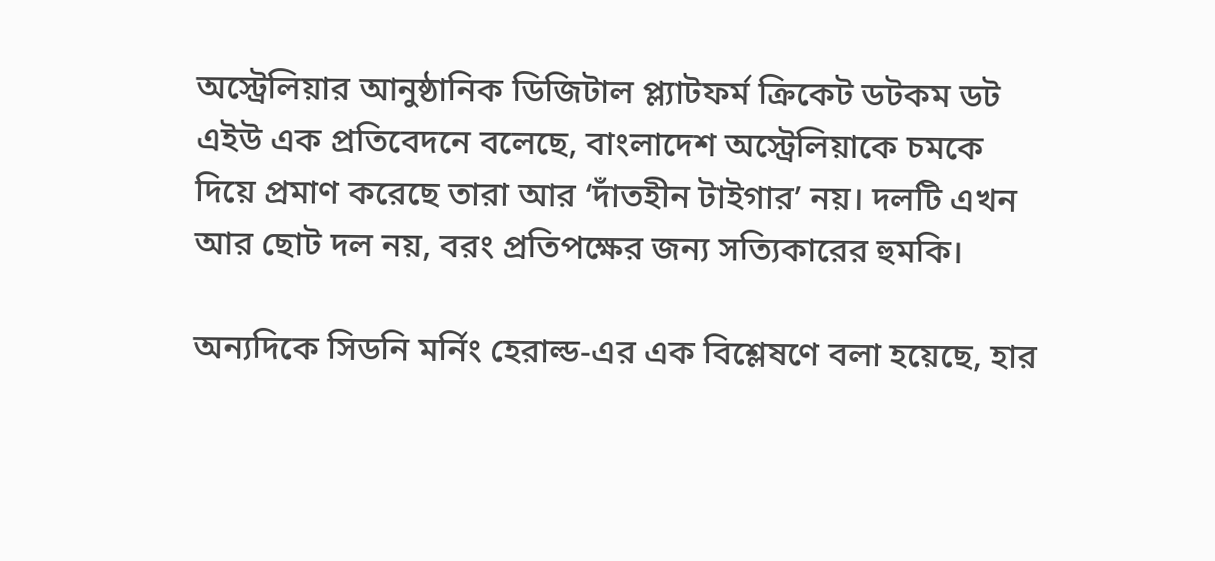অস্ট্রেলিয়ার আনুষ্ঠানিক ডিজিটাল প্ল্যাটফর্ম ক্রিকেট ডটকম ডট এইউ এক প্রতিবেদনে বলেছে, বাংলাদেশ অস্ট্রেলিয়াকে চমকে দিয়ে প্রমাণ করেছে তারা আর ‘দাঁতহীন টাইগার’ নয়। দলটি এখন আর ছোট দল নয়, বরং প্রতিপক্ষের জন্য সত্যিকারের হুমকি।

অন্যদিকে সিডনি মর্নিং হেরাল্ড-এর এক বিশ্লেষণে বলা হয়েছে, হার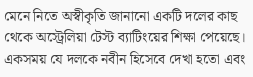মেনে নিতে অস্বীকৃতি জানানো একটি দলের কাছ থেকে অস্ট্রেলিয়া টেস্ট ব্যাটিংয়ের শিক্ষা পেয়েছে। একসময় যে দলকে নবীন হিসেবে দেখা হতো এবং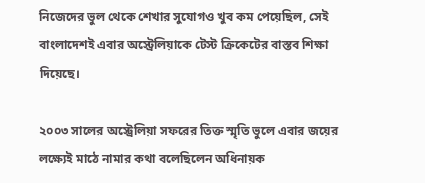নিজেদের ভুল থেকে শেখার সুযোগও খুব কম পেয়েছিল, সেই বাংলাদেশই এবার অস্ট্রেলিয়াকে টেস্ট ক্রিকেটের বাস্তব শিক্ষা দিয়েছে।

২০০৩ সালের অস্ট্রেলিয়া সফরের তিক্ত স্মৃতি ভুলে এবার জয়ের লক্ষ্যেই মাঠে নামার কথা বলেছিলেন অধিনায়ক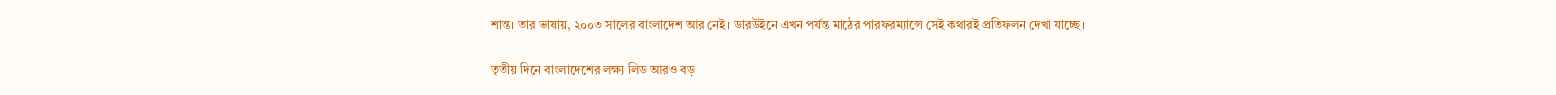শান্ত। তার ভাষায়, ২০০৩ সালের বাংলাদেশ আর নেই। ডারউইনে এখন পর্যন্ত মাঠের পারফরম্যান্সে সেই কথারই প্রতিফলন দেখা যাচ্ছে।

তৃতীয় দিনে বাংলাদেশের লক্ষ্য লিড আরও বড়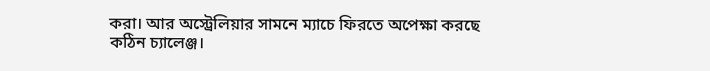করা। আর অস্ট্রেলিয়ার সামনে ম্যাচে ফিরতে অপেক্ষা করছে কঠিন চ্যালেঞ্জ।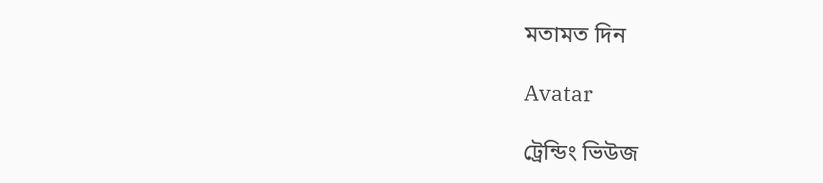মতামত দিন

Avatar

ট্রেন্ডিং ভিউজ